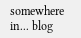somewhere in... blog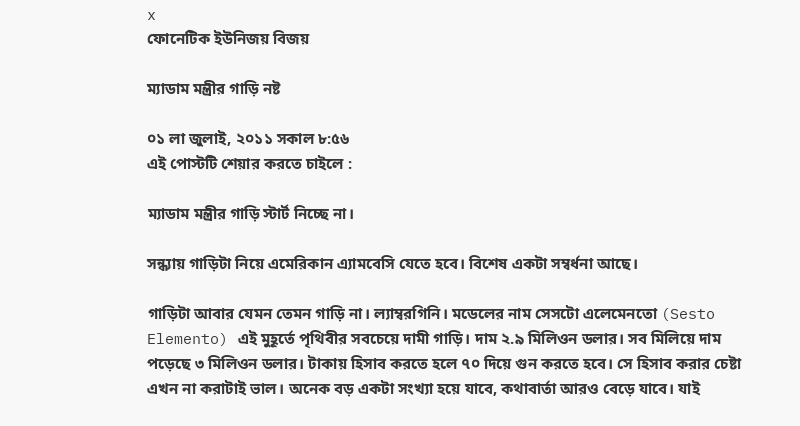x
ফোনেটিক ইউনিজয় বিজয়

ম্যাডাম মন্ত্রীর গাড়ি নষ্ট

০১ লা জুলাই, ২০১১ সকাল ৮:৫৬
এই পোস্টটি শেয়ার করতে চাইলে :

ম্যাডাম মন্ত্রীর গাড়ি স্টার্ট নিচ্ছে না।

সন্ধ্যায় গাড়িটা নিয়ে এমেরিকান এ্যামবেসি যেতে হবে। বিশেষ একটা সম্বর্ধনা আছে।

গাড়িটা আবার যেমন তেমন গাড়ি না। ল্যাম্বরগিনি। মডেলের নাম সেসটো এলেমেনতো (Sesto Elemento) এই মুহূর্তে পৃথিবীর সবচেয়ে দামী গাড়ি। দাম ২.৯ মিলিওন ডলার। সব মিলিয়ে দাম পড়েছে ৩ মিলিওন ডলার। টাকায় হিসাব করতে হলে ৭০ দিয়ে গুন করতে হবে। সে হিসাব করার চেষ্টা এখন না করাটাই ভাল। অনেক বড় একটা সংখ্যা হয়ে যাবে, কথাবার্তা আরও বেড়ে যাবে। যাই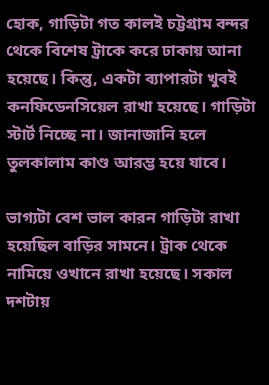হোক, গাড়িটা গত কালই চট্টগ্রাম বন্দর থেকে বিশেষ ট্রাকে করে ঢাকায় আনা হয়েছে। কিন্তু, একটা ব্যাপারটা খুবই কনফিডেনসিয়েল রাখা হয়েছে। গাড়িটা স্টার্ট নিচ্ছে না। জানাজানি হলে তুলকালাম কাণ্ড আরম্ভ হয়ে যাবে।

ভাগ্যটা বেশ ভাল কারন গাড়িটা রাখা হয়েছিল বাড়ির সামনে। ট্রাক থেকে নামিয়ে ওখানে রাখা হয়েছে। সকাল দশটায়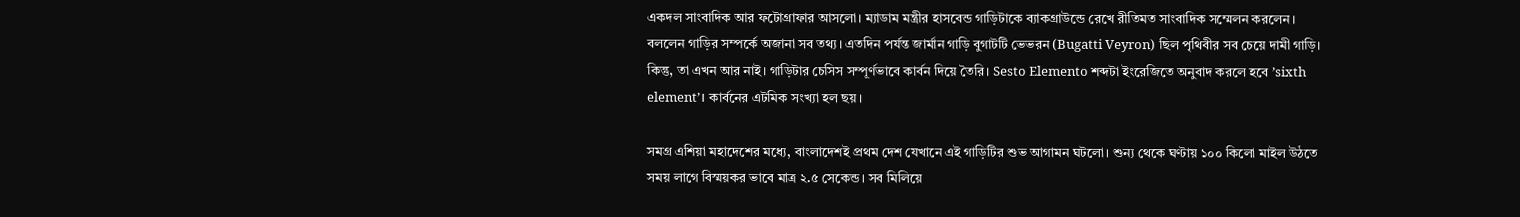একদল সাংবাদিক আর ফটোগ্রাফার আসলো। ম্যাডাম মন্ত্রীর হাসবেন্ড গাড়িটাকে ব্যাকগ্রাউন্ডে রেখে রীতিমত সাংবাদিক সম্মেলন করলেন। বললেন গাড়ির সম্পর্কে অজানা সব তথ্য। এতদিন পর্যন্ত জার্মান গাড়ি বুগাটটি ভেভরন (Bugatti Veyron) ছিল পৃথিবীর সব চেয়ে দামী গাড়ি। কিন্তু, তা এখন আর নাই। গাড়িটার চেসিস সম্পূর্ণভাবে কার্বন দিয়ে তৈরি। Sesto Elemento শব্দটা ইংরেজিতে অনুবাদ করলে হবে ’sixth element’। কার্বনের এটমিক সংখ্যা হল ছয়।

সমগ্র এশিয়া মহাদেশের মধ্যে, বাংলাদেশই প্রথম দেশ যেখানে এই গাড়িটির শুভ আগামন ঘটলো। শুন্য থেকে ঘণ্টায় ১০০ কিলো মাইল উঠতে সময় লাগে বিস্ময়কর ভাবে মাত্র ২.৫ সেকেন্ড। সব মিলিয়ে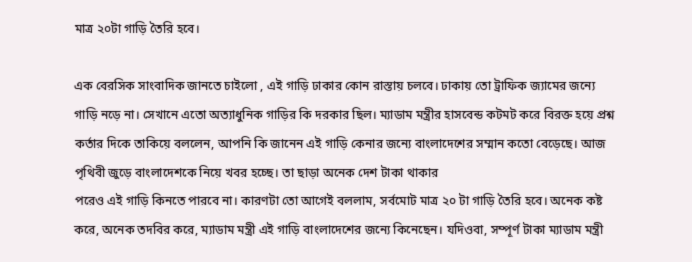মাত্র ২০টা গাড়ি তৈরি হবে।

এক বেরসিক সাংবাদিক জানতে চাইলো , এই গাড়ি ঢাকার কোন রাস্তায় চলবে। ঢাকায় তো ট্রাফিক জ্যামের জন্যে গাড়ি নড়ে না। সেখানে এতো অত্যাধুনিক গাড়ির কি দরকার ছিল। ম্যাডাম মন্ত্রীর হাসবেন্ড কটমট করে বিরক্ত হয়ে প্রশ্ন কর্তার দিকে তাকিয়ে বললেন, আপনি কি জানেন এই গাড়ি কেনার জন্যে বাংলাদেশের সম্মান কতো বেড়েছে। আজ পৃথিবী জুড়ে বাংলাদেশকে নিয়ে খবর হচ্ছে। তা ছাড়া অনেক দেশ টাকা থাকার
পরেও এই গাড়ি কিনতে পারবে না। কারণটা তো আগেই বললাম, সর্বমোট মাত্র ২০ টা গাড়ি তৈরি হবে। অনেক কষ্ট করে, অনেক তদবির করে, ম্যাডাম মন্ত্রী এই গাড়ি বাংলাদেশের জন্যে কিনেছেন। যদিওবা, সম্পূর্ণ টাকা ম্যাডাম মন্ত্রী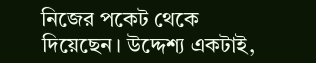নিজের পকেট থেকে দিয়েছেন। উদ্দেশ্য একটাই,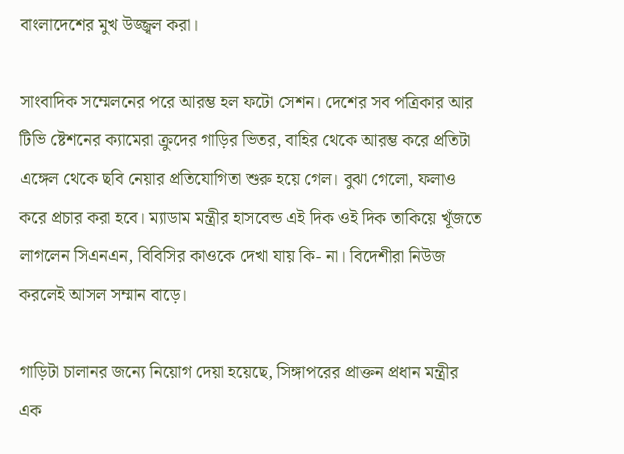বাংলাদেশের মুখ উজ্জ্বল করা।

সাংবাদিক সম্মেলনের পরে আরম্ভ হল ফটো সেশন। দেশের সব পত্রিকার আর টিভি ষ্টেশনের ক্যামেরা ক্রুদের গাড়ির ভিতর, বাহির থেকে আরম্ভ করে প্রতিটা এঙ্গেল থেকে ছবি নেয়ার প্রতিযোগিতা শুরু হয়ে গেল। বুঝা গেলো, ফলাও করে প্রচার করা হবে। ম্যাডাম মন্ত্রীর হাসবেন্ড এই দিক ওই দিক তাকিয়ে খূঁজতে লাগলেন সিএনএন, বিবিসির কাওকে দেখা যায় কি- না। বিদেশীরা নিউজ করলেই আসল সম্মান বাড়ে।

গাড়িটা চালানর জন্যে নিয়োগ দেয়া হয়েছে, সিঙ্গাপরের প্রাক্তন প্রধান মন্ত্রীর এক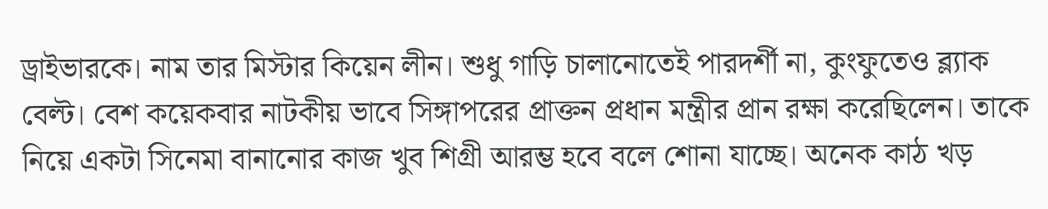ড্রাইভারকে। নাম তার মিস্টার কিয়েন লীন। শুধু গাড়ি চালানোতেই পারদর্শী না, কুংফুতেও ব্ল্যাক বেল্ট। বেশ কয়েকবার নাটকীয় ভাবে সিঙ্গাপরের প্রাক্তন প্রধান মন্ত্রীর প্রান রক্ষা করেছিলেন। তাকে নিয়ে একটা সিনেমা বানানোর কাজ খুব শিগ্রী আরম্ভ হবে বলে শোনা যাচ্ছে। অনেক কাঠ খড়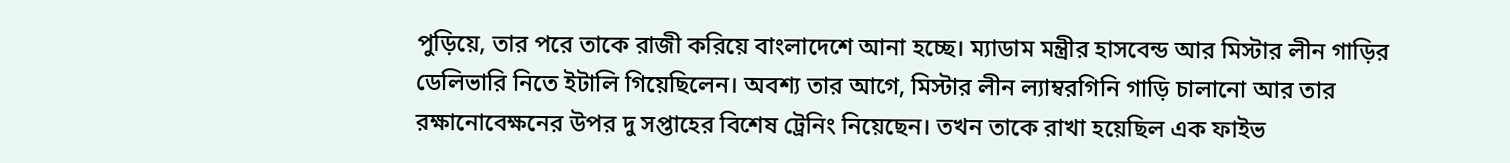পুড়িয়ে, তার পরে তাকে রাজী করিয়ে বাংলাদেশে আনা হচ্ছে। ম্যাডাম মন্ত্রীর হাসবেন্ড আর মিস্টার লীন গাড়ির ডেলিভারি নিতে ইটালি গিয়েছিলেন। অবশ্য তার আগে, মিস্টার লীন ল্যাম্বরগিনি গাড়ি চালানো আর তার রক্ষানোবেক্ষনের উপর দু সপ্তাহের বিশেষ ট্রেনিং নিয়েছেন। তখন তাকে রাখা হয়েছিল এক ফাইভ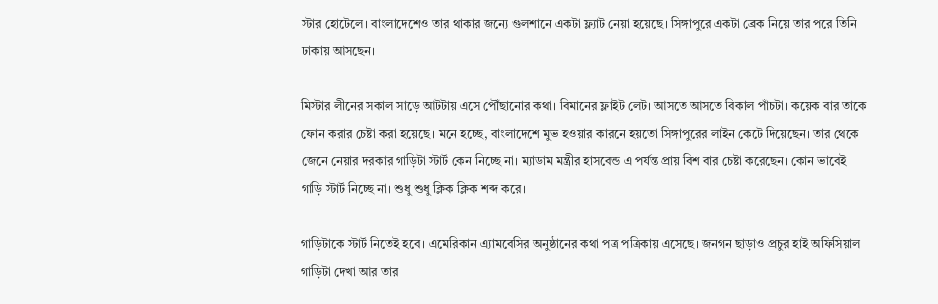স্টার হোটেলে। বাংলাদেশেও তার থাকার জন্যে গুলশানে একটা ফ্ল্যাট নেয়া হয়েছে। সিঙ্গাপুরে একটা ব্রেক নিয়ে তার পরে তিনি ঢাকায় আসছেন।

মিস্টার লীনের সকাল সাড়ে আটটায় এসে পৌঁছানোর কথা। বিমানের ফ্লাইট লেট। আসতে আসতে বিকাল পাঁচটা। কয়েক বার তাকে ফোন করার চেষ্টা করা হয়েছে। মনে হচ্ছে, বাংলাদেশে মুভ হওয়ার কারনে হয়তো সিঙ্গাপুরের লাইন কেটে দিয়েছেন। তার থেকে জেনে নেয়ার দরকার গাড়িটা স্টার্ট কেন নিচ্ছে না। ম্যাডাম মন্ত্রীর হাসবেন্ড এ পর্যন্ত প্রায় বিশ বার চেষ্টা করেছেন। কোন ভাবেই গাড়ি স্টার্ট নিচ্ছে না। শুধু শুধু ক্লিক ক্লিক শব্দ করে।

গাড়িটাকে স্টার্ট নিতেই হবে। এমেরিকান এ্যামবেসির অনুষ্ঠানের কথা পত্র পত্রিকায় এসেছে। জনগন ছাড়াও প্রচুর হাই অফিসিয়াল গাড়িটা দেখা আর তার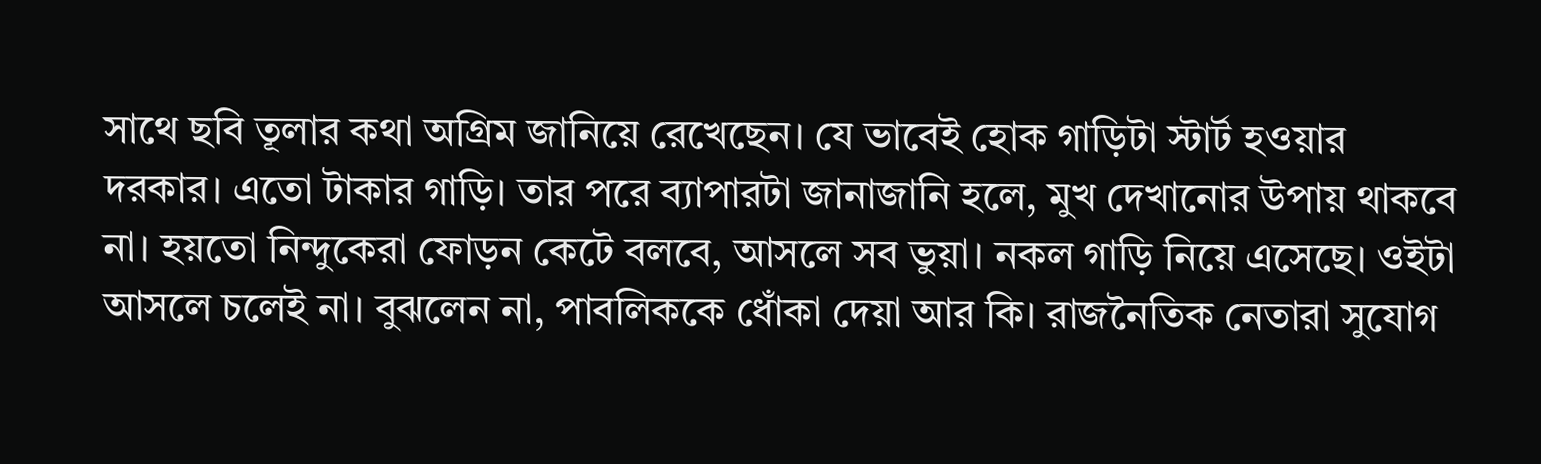সাথে ছবি তূলার কথা অগ্রিম জানিয়ে রেখেছেন। যে ভাবেই হোক গাড়িটা স্টার্ট হওয়ার দরকার। এতো টাকার গাড়ি। তার পরে ব্যাপারটা জানাজানি হলে, মুখ দেখানোর উপায় থাকবে না। হয়তো নিন্দুকেরা ফোড়ন কেটে বলবে, আসলে সব ভুয়া। নকল গাড়ি নিয়ে এসেছে। ওইটা আসলে চলেই না। বুঝলেন না, পাবলিককে ধোঁকা দেয়া আর কি। রাজনৈতিক নেতারা সুযোগ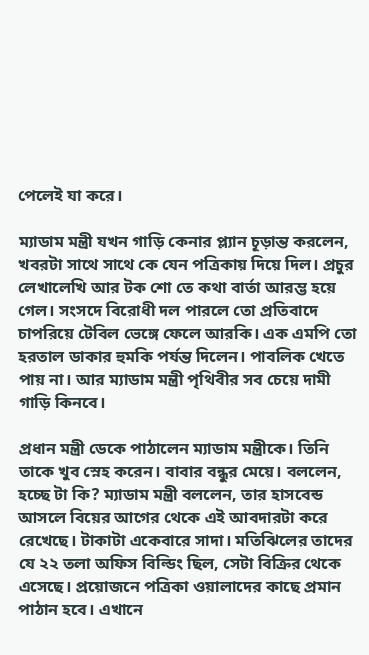পেলেই যা করে।

ম্যাডাম মন্ত্রী যখন গাড়ি কেনার প্ল্যান চূড়ান্ত করলেন, খবরটা সাথে সাথে কে যেন পত্রিকায় দিয়ে দিল। প্রচুর লেখালেখি আর টক শো তে কথা বার্তা আরম্ভ হয়ে গেল। সংসদে বিরোধী দল পারলে তো প্রতিবাদে চাপরিয়ে টেবিল ভেঙ্গে ফেলে আরকি। এক এমপি তো হরতাল ডাকার হুমকি পর্যন্ত দিলেন। পাবলিক খেতে পায় না। আর ম্যাডাম মন্ত্রী পৃথিবীর সব চেয়ে দামী গাড়ি কিনবে।

প্রধান মন্ত্রী ডেকে পাঠালেন ম্যাডাম মন্ত্রীকে। তিনি তাকে খুব স্নেহ করেন। বাবার বন্ধুর মেয়ে। বললেন, হচ্ছে টা কি? ম্যাডাম মন্ত্রী বললেন, তার হাসবেন্ড আসলে বিয়ের আগের থেকে এই আবদারটা করে রেখেছে। টাকাটা একেবারে সাদা। মতিঝিলের তাদের যে ২২ তলা অফিস বিল্ডিং ছিল, সেটা বিক্রির থেকে এসেছে। প্রয়োজনে পত্রিকা ওয়ালাদের কাছে প্রমান পাঠান হবে। এখানে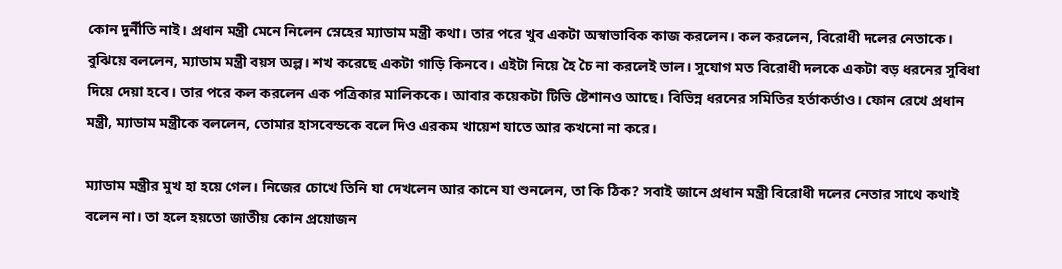কোন দুর্নীতি নাই। প্রধান মন্ত্রী মেনে নিলেন স্নেহের ম্যাডাম মন্ত্রী কথা। তার পরে খুব একটা অস্বাভাবিক কাজ করলেন। কল করলেন, বিরোধী দলের নেতাকে। বুঝিয়ে বললেন, ম্যাডাম মন্ত্রী বয়স অল্প। শখ করেছে একটা গাড়ি কিনবে। এইটা নিয়ে হৈ চৈ না করলেই ভাল। সুযোগ মত বিরোধী দলকে একটা বড় ধরনের সুবিধা দিয়ে দেয়া হবে। তার পরে কল করলেন এক পত্রিকার মালিককে। আবার কয়েকটা টিভি ষ্টেশানও আছে। বিভিন্ন ধরনের সমিতির হর্তাকর্তাও। ফোন রেখে প্রধান মন্ত্রী, ম্যাডাম মন্ত্রীকে বললেন, তোমার হাসবেন্ডকে বলে দিও এরকম খায়েশ যাতে আর কখনো না করে।

ম্যাডাম মন্ত্রীর মুখ হা হয়ে গেল। নিজের চোখে তিনি যা দেখলেন আর কানে যা শুনলেন, তা কি ঠিক? সবাই জানে প্রধান মন্ত্রী বিরোধী দলের নেতার সাথে কথাই বলেন না। তা হলে হয়তো জাতীয় কোন প্রয়োজন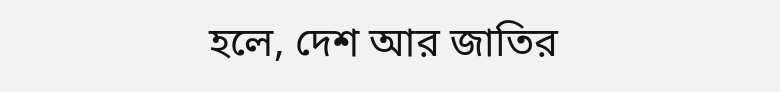হলে, দেশ আর জাতির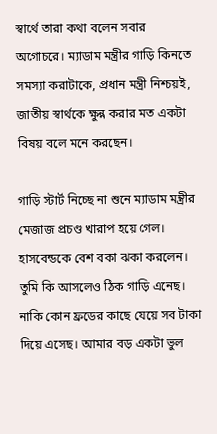স্বার্থে তারা কথা বলেন সবার অগোচরে। ম্যাডাম মন্ত্রীর গাড়ি কিনতে সমস্যা করাটাকে, প্রধান মন্ত্রী নিশ্চয়ই, জাতীয় স্বার্থকে ক্ষুন্ন করার মত একটা বিষয় বলে মনে করছেন।

গাড়ি স্টার্ট নিচ্ছে না শুনে ম্যাডাম মন্ত্রীর মেজাজ প্রচণ্ড খারাপ হয়ে গেল। হাসবেন্ডকে বেশ বকা ঝকা করলেন। তুমি কি আসলেও ঠিক গাড়ি এনেছ। নাকি কোন ফ্রডের কাছে যেয়ে সব টাকা দিয়ে এসেছ। আমার বড় একটা ভুল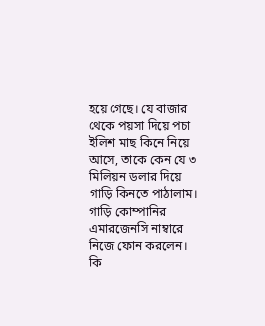হয়ে গেছে। যে বাজার থেকে পয়সা দিয়ে পচা ইলিশ মাছ কিনে নিয়ে আসে, তাকে কেন যে ৩ মিলিয়ন ডলার দিয়ে গাড়ি কিনতে পাঠালাম। গাড়ি কোম্পানির এমারজেনসি নাম্বারে নিজে ফোন করলেন। কি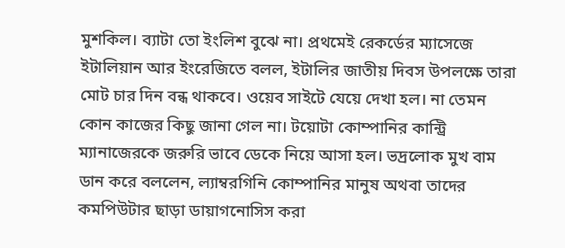মুশকিল। ব্যাটা তো ইংলিশ বুঝে না। প্রথমেই রেকর্ডের ম্যাসেজে ইটালিয়ান আর ইংরেজিতে বলল, ইটালির জাতীয় দিবস উপলক্ষে তারা মোট চার দিন বন্ধ থাকবে। ওয়েব সাইটে যেয়ে দেখা হল। না তেমন কোন কাজের কিছু জানা গেল না। টয়োটা কোম্পানির কান্ট্রি ম্যানাজেরকে জরুরি ভাবে ডেকে নিয়ে আসা হল। ভদ্রলোক মুখ বাম ডান করে বললেন, ল্যাম্বরগিনি কোম্পানির মানুষ অথবা তাদের কমপিউটার ছাড়া ডায়াগনোসিস করা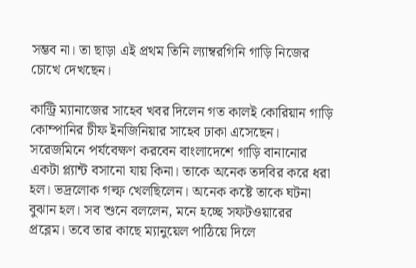সম্ভব না। তা ছাড়া এই প্রথম তিনি ল্যাম্বরগিনি গাড়ি নিজের চোখে দেখছেন।

কান্ট্রি ম্যানাজের সাহেব খবর দিলেন গত কালই কোরিয়ান গাড়ি কোম্পানির চীফ ইনজিনিয়ার সাহেব ঢাকা এসেছেন। সরেজমিনে পর্যবেক্ষণ করবেন বাংলাদেশে গাড়ি বানানোর একটা প্ল্যান্ট বসানো যায় কিনা। তাকে অনেক তদবির করে ধরা হল। ভদ্রলোক গল্ফ খেলছিলেন। অনেক কষ্টে তাকে ঘটনা বুঝান হল। সব শুনে বললেন, মনে হচ্ছে সফটওয়ারের প্রব্লেম। তবে তার কাছে ম্যানুয়েল পাঠিয়ে দিলে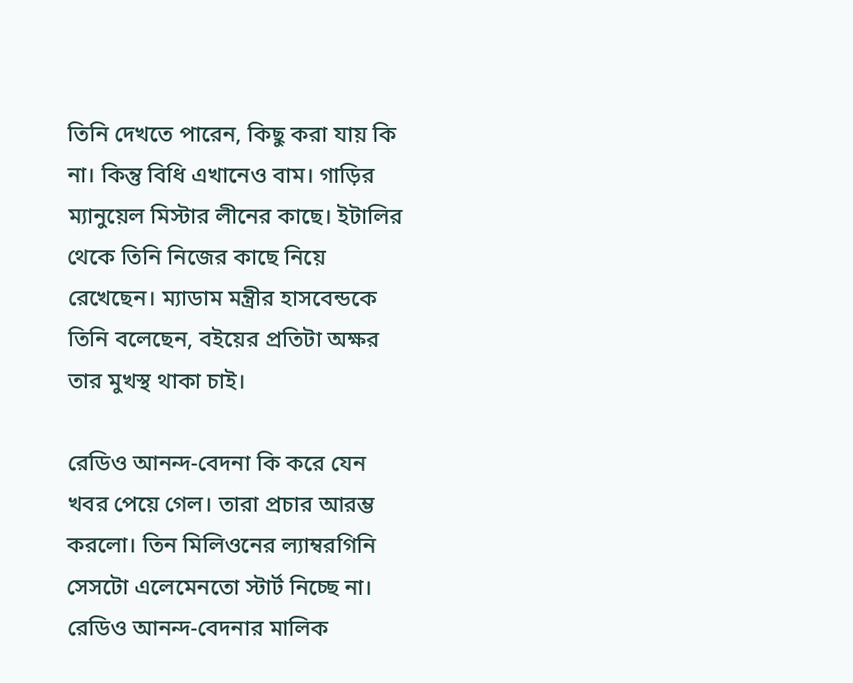তিনি দেখতে পারেন, কিছু করা যায় কি না। কিন্তু বিধি এখানেও বাম। গাড়ির ম্যানুয়েল মিস্টার লীনের কাছে। ইটালির থেকে তিনি নিজের কাছে নিয়ে রেখেছেন। ম্যাডাম মন্ত্রীর হাসবেন্ডকে তিনি বলেছেন, বইয়ের প্রতিটা অক্ষর তার মুখস্থ থাকা চাই।

রেডিও আনন্দ-বেদনা কি করে যেন খবর পেয়ে গেল। তারা প্রচার আরম্ভ করলো। তিন মিলিওনের ল্যাম্বরগিনি সেসটো এলেমেনতো স্টার্ট নিচ্ছে না। রেডিও আনন্দ-বেদনার মালিক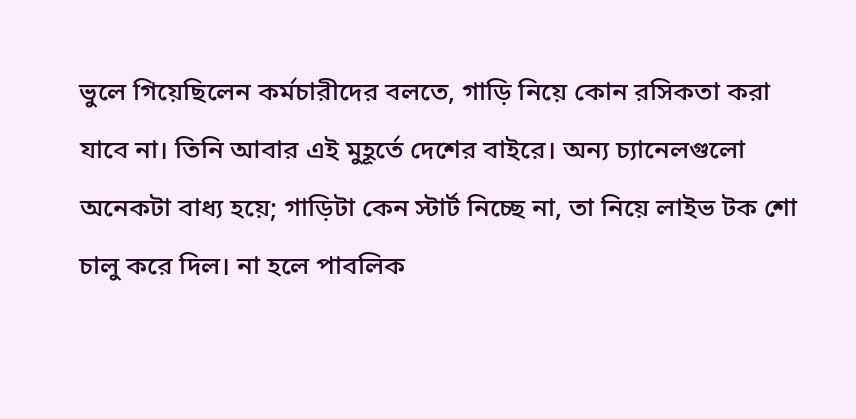ভুলে গিয়েছিলেন কর্মচারীদের বলতে, গাড়ি নিয়ে কোন রসিকতা করা যাবে না। তিনি আবার এই মুহূর্তে দেশের বাইরে। অন্য চ্যানেলগুলো অনেকটা বাধ্য হয়ে; গাড়িটা কেন স্টার্ট নিচ্ছে না, তা নিয়ে লাইভ টক শো চালু করে দিল। না হলে পাবলিক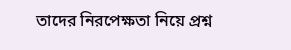তাদের নিরপেক্ষতা নিয়ে প্রশ্ন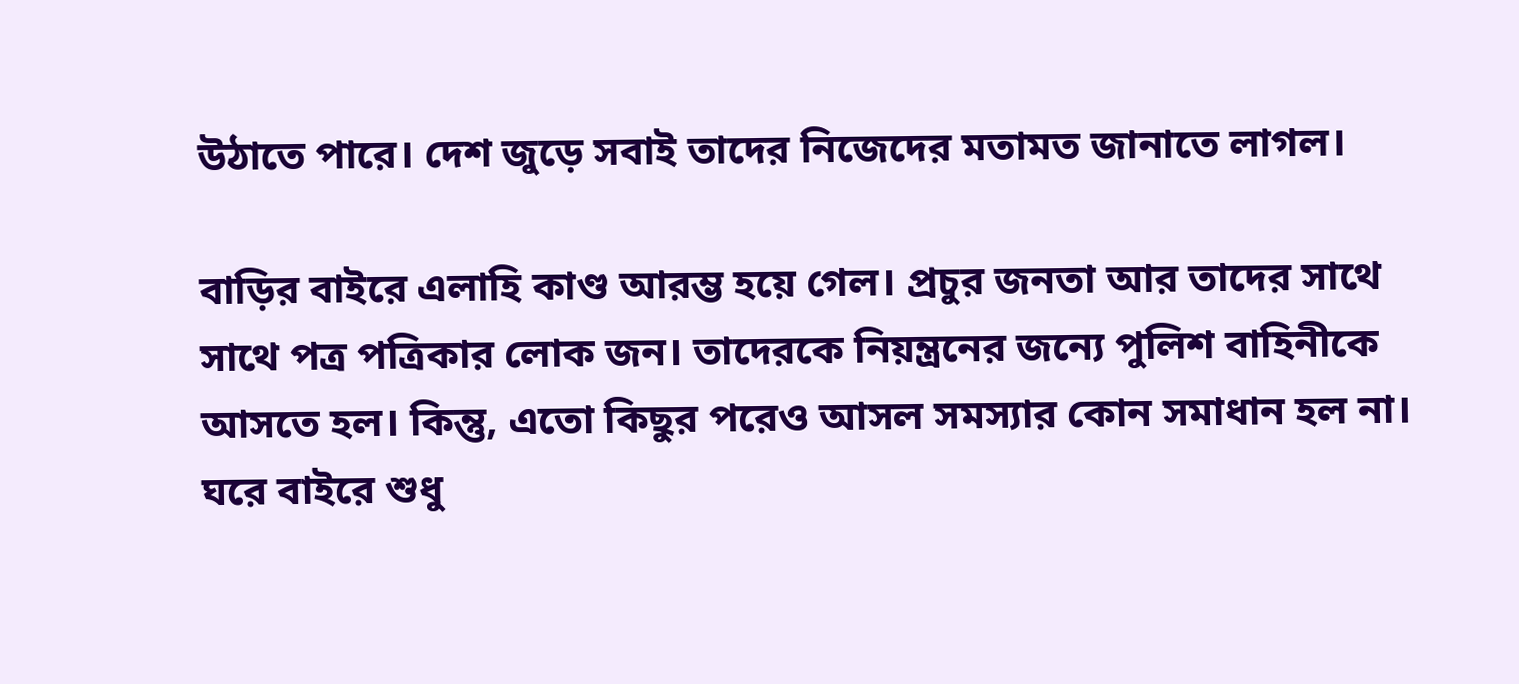উঠাতে পারে। দেশ জুড়ে সবাই তাদের নিজেদের মতামত জানাতে লাগল।

বাড়ির বাইরে এলাহি কাণ্ড আরম্ভ হয়ে গেল। প্রচুর জনতা আর তাদের সাথে সাথে পত্র পত্রিকার লোক জন। তাদেরকে নিয়ন্ত্রনের জন্যে পুলিশ বাহিনীকে আসতে হল। কিন্তু, এতো কিছুর পরেও আসল সমস্যার কোন সমাধান হল না। ঘরে বাইরে শুধু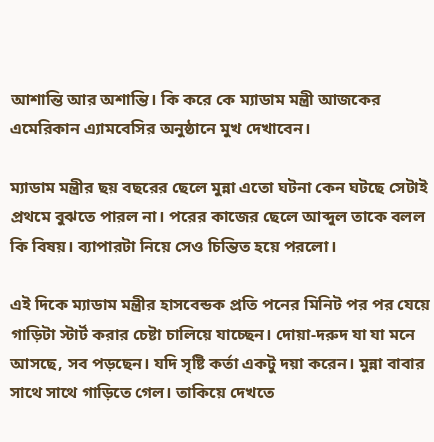আশান্তি আর অশান্তি। কি করে কে ম্যাডাম মন্ত্রী আজকের এমেরিকান এ্যামবেসির অনুষ্ঠানে মুখ দেখাবেন।

ম্যাডাম মন্ত্রীর ছয় বছরের ছেলে মুন্না এতো ঘটনা কেন ঘটছে সেটাই প্রথমে বুঝতে পারল না। পরের কাজের ছেলে আব্দুল তাকে বলল কি বিষয়। ব্যাপারটা নিয়ে সেও চিন্তিত হয়ে পরলো।

এই দিকে ম্যাডাম মন্ত্রীর হাসবেন্ডক প্রতি পনের মিনিট পর পর যেয়ে গাড়িটা স্টার্ট করার চেষ্টা চালিয়ে যাচ্ছেন। দোয়া-দরুদ যা যা মনে আসছে, সব পড়ছেন। যদি সৃষ্টি কর্তা একটু দয়া করেন। মুন্না বাবার সাথে সাথে গাড়িতে গেল। তাকিয়ে দেখতে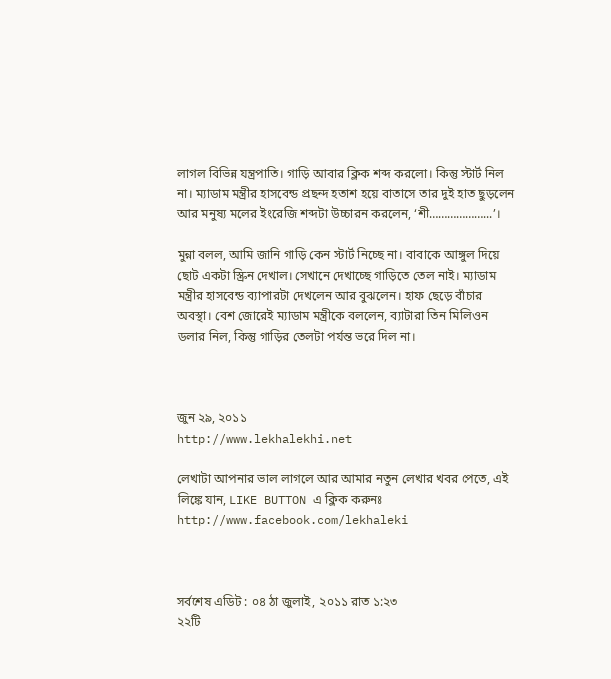লাগল বিভিন্ন যন্ত্রপাতি। গাড়ি আবার ক্লিক শব্দ করলো। কিন্তু স্টার্ট নিল না। ম্যাডাম মন্ত্রীর হাসবেন্ড প্রছন্দ হতাশ হয়ে বাতাসে তার দুই হাত ছুড়লেন আর মনুষ্য মলের ইংরেজি শব্দটা উচ্চারন করলেন, ‘শী………………...’।

মুন্না বলল, আমি জানি গাড়ি কেন স্টার্ট নিচ্ছে না। বাবাকে আঙ্গুল দিয়ে ছোট একটা স্ক্রিন দেখাল। সেখানে দেখাচ্ছে গাড়িতে তেল নাই। ম্যাডাম মন্ত্রীর হাসবেন্ড ব্যাপারটা দেখলেন আর বুঝলেন। হাফ ছেড়ে বাঁচার অবস্থা। বেশ জোরেই ম্যাডাম মন্ত্রীকে বললেন, ব্যাটারা তিন মিলিওন ডলার নিল, কিন্তু গাড়ির তেলটা পর্যন্ত ভরে দিল না।



জুন ২৯, ২০১১
http://www.lekhalekhi.net

লেখাটা আপনার ভাল লাগলে আর আমার নতুন লেখার খবর পেতে, এই লিঙ্কে যান, LIKE BUTTON এ ক্লিক করুনঃ http://www.facebook.com/lekhaleki



সর্বশেষ এডিট : ০৪ ঠা জুলাই, ২০১১ রাত ১:২৩
২২টি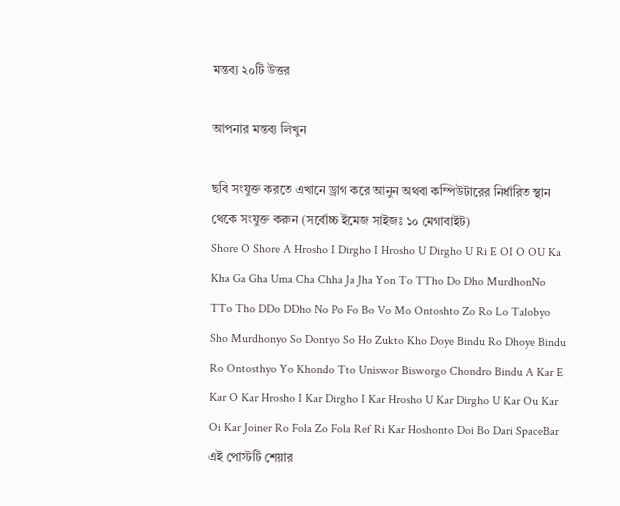মন্তব্য ২০টি উত্তর

আপনার মন্তব্য লিখুন

ছবি সংযুক্ত করতে এখানে ড্রাগ করে আনুন অথবা কম্পিউটারের নির্ধারিত স্থান থেকে সংযুক্ত করুন (সর্বোচ্চ ইমেজ সাইজঃ ১০ মেগাবাইট)
Shore O Shore A Hrosho I Dirgho I Hrosho U Dirgho U Ri E OI O OU Ka Kha Ga Gha Uma Cha Chha Ja Jha Yon To TTho Do Dho MurdhonNo TTo Tho DDo DDho No Po Fo Bo Vo Mo Ontoshto Zo Ro Lo Talobyo Sho Murdhonyo So Dontyo So Ho Zukto Kho Doye Bindu Ro Dhoye Bindu Ro Ontosthyo Yo Khondo Tto Uniswor Bisworgo Chondro Bindu A Kar E Kar O Kar Hrosho I Kar Dirgho I Kar Hrosho U Kar Dirgho U Kar Ou Kar Oi Kar Joiner Ro Fola Zo Fola Ref Ri Kar Hoshonto Doi Bo Dari SpaceBar
এই পোস্টটি শেয়ার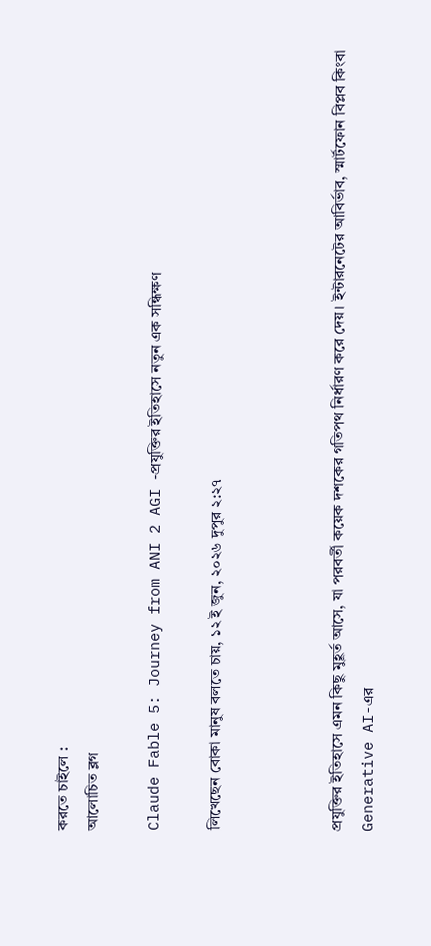করতে চাইলে :
আলোচিত ব্লগ

Claude Fable 5: Journey from ANI 2 AGI -প্রযুক্তির ইতিহাসে নতুন এক সন্ধিক্ষণ

লিখেছেন বোকা মানুষ বলতে চায়, ১২ ই জুন, ২০২৬ দুপুর ২:২৭



প্রযুক্তির ইতিহাসে এমন কিছু মুহূর্ত আসে, যা পরবর্তী কয়েক দশকের গতিপথ নির্ধারণ করে দেয়। ইন্টারনেটের আবির্ভাব, স্মার্টফোন বিপ্লব কিংবা Generative AI-এর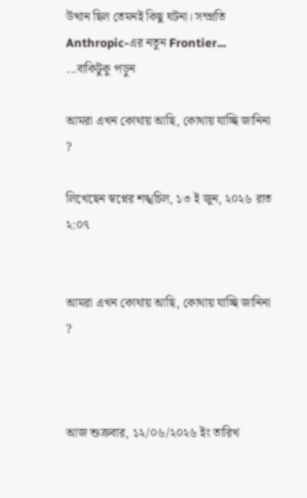উত্থান ছিল তেমনই কিছু ঘটনা। সম্প্রতি Anthropic-এর নতুন Frontier... ...বাকিটুকু পড়ুন

আমরা এখন কোথায় আছি, কোথায় যাচ্ছি জানিনা ?

লিখেছেন স্বপ্নের শঙ্খচিল, ১৩ ই জুন, ২০২৬ রাত ২:০৭


আমরা এখন কোথায় আছি, কোথায় যাচ্ছি জানিনা ?



আজ শুক্রবার, ১২/০৬/২০২৬ ইং তারিখ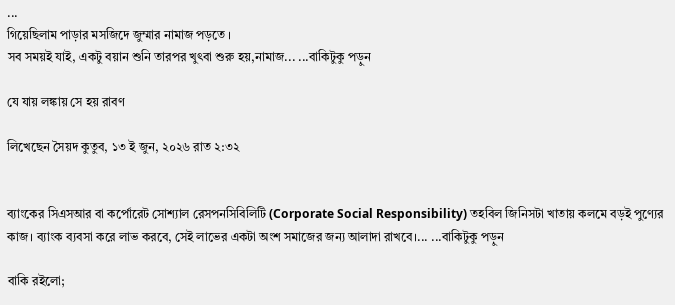...
গিয়েছিলাম পাড়ার মসজিদে জুম্মার নামাজ পড়তে ।
সব সময়ই যাই, একটু বয়ান শুনি তারপর খুৎবা শুরু হয়,নামাজ... ...বাকিটুকু পড়ুন

যে যায় লঙ্কায় সে হয় রাবণ

লিখেছেন সৈয়দ কুতুব, ১৩ ই জুন, ২০২৬ রাত ২:৩২


ব্যাংকের সিএসআর বা কর্পোরেট সোশ্যাল রেসপনসিবিলিটি (Corporate Social Responsibility) তহবিল জিনিসটা খাতায় কলমে বড়ই পুণ্যের কাজ। ব্যাংক ব্যবসা করে লাভ করবে, সেই লাভের একটা অংশ সমাজের জন্য আলাদা রাখবে।... ...বাকিটুকু পড়ুন

বাকি রইলো;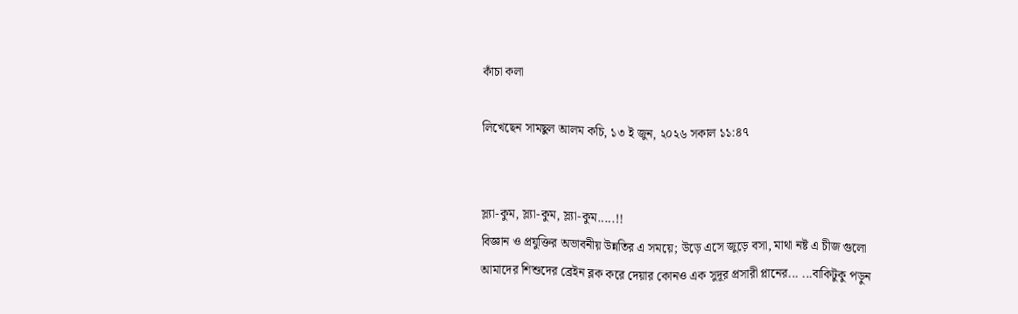কাঁচা কলা

লিখেছেন সামছুল আলম কচি, ১৩ ই জুন, ২০২৬ সকাল ১১:৪৭


স্ল্যা-কুম, স্ল্যা-কুম, স্ল্যা-কুম.....!!
বিজ্ঞান ও প্রযুক্তির অভাবনীয় উন্নতির এ সময়ে; উড়ে এসে জুড়ে বসা, মাথা নষ্ট এ চীজ গুলো আমাদের শিশুদের ব্রেইন ব্লক করে দেয়ার কোনও এক সুদূর প্রসারী প্লানের... ...বাকিটুকু পড়ুন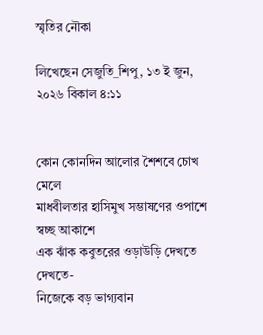স্মৃতির নৌকা

লিখেছেন সেজুতি_শিপু, ১৩ ই জুন, ২০২৬ বিকাল ৪:১১


কোন কোনদিন আলোর শৈশবে চোখ মেলে
মাধবীলতার হাসিমুখ সম্ভাষণের ওপাশে স্বচ্ছ আকাশে
এক ঝাঁক কবুতরের ওড়াউড়ি দেখতে দেখতে-
নিজেকে বড় ভাগ্যবান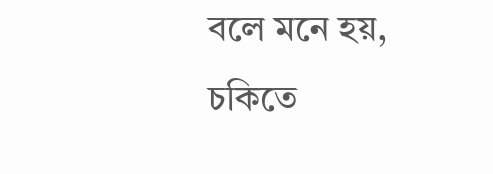বলে মনে হয়,
চকিতে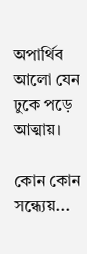অপার্থিব আলো যেন ঢুকে পড়ে আত্মায়।

কোন কোন সন্ধ‍্যেয়...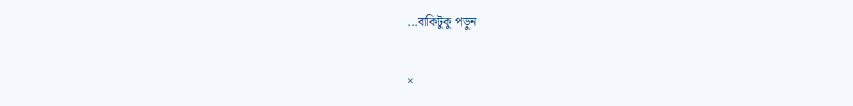...বাকিটুকু পড়ুন

×